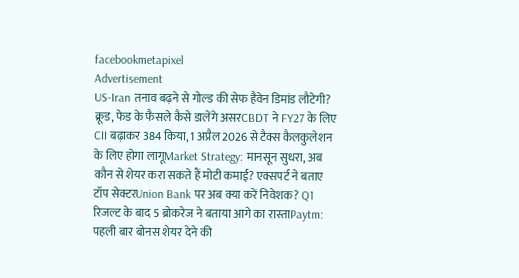facebookmetapixel
Advertisement
US-Iran तनाव बढ़ने से गोल्ड की सेफ हैवेन डिमांड लौटेगी? क्रूड, फेड के फैसले कैसे डालेंगे असरCBDT ने FY27 के लिए CII बढ़ाकर 384 किया, 1 अप्रैल 2026 से टैक्स कैलकुलेशन के लिए होगा लागूMarket Strategy: मानसून सुधरा, अब कौन से शेयर करा सकते हैं मोटी कमाई? एक्सपर्ट ने बताए टॉप सेक्टरUnion Bank पर अब क्या करें निवेशक? Q1 रिजल्ट के बाद 5 ब्रोकरेज ने बताया आगे का रास्ताPaytm: पहली बार बोनस शेयर देने की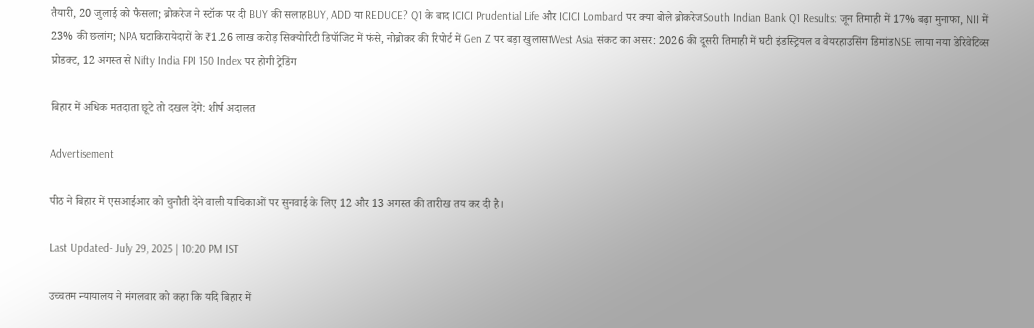तैयारी, 20 जुलाई को फैसला; ब्रोकरेज ने स्टॉक पर दी BUY की सलाहBUY, ADD या REDUCE? Q1 के बाद ICICI Prudential Life और ICICI Lombard पर क्या बोले ब्रोकरेजSouth Indian Bank Q1 Results: जून तिमाही में 17% बढ़ा मुनाफा, NII में 23% की छलांग; NPA घटाकिरायेदारों के ₹1.26 लाख करोड़ सिक्योरिटी डिपॉजिट में फंसे, नोब्रोकर की रिपोर्ट में Gen Z पर बड़ा खुलासाWest Asia संकट का असर: 2026 की दूसरी तिमाही में घटी इंडस्ट्रियल व वेयरहाउसिंग डिमांडNSE लाया नया डेरिवेटिव्स प्रोडक्ट, 12 अगस्त से Nifty India FPI 150 Index पर होगी ट्रेडिंग

बिहार में अधिक मतदाता छूटे तो दखल देंगे: शीर्ष अदालत

Advertisement

पीठ ने बिहार में एसआईआर को चुनौती देने वाली याचिकाओं पर सुनवाई के लिए 12 और 13 अगस्त की तारीख तय कर दी है।

Last Updated- July 29, 2025 | 10:20 PM IST

उच्चतम न्यायालय ने मंगलवार को कहा कि यदि बिहार में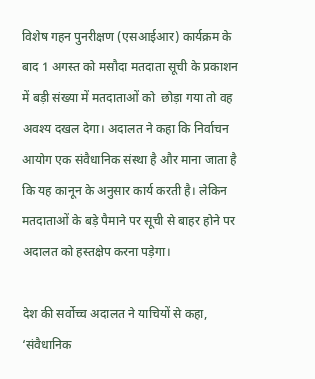विशेष गहन पुनरीक्षण (एसआईआर) कार्यक्रम के बाद 1 अगस्त को मसौदा मतदाता सूची के प्रकाशन में बड़ी संख्या में मतदाताओं को  छोड़ा गया तो वह अवश्य दखल देगा। अदालत ने कहा कि निर्वाचन आयोग एक संवैधानिक संस्था है और माना जाता है कि यह कानून के अनुसार कार्य करती है। लेकिन मतदाताओं के बड़े पैमाने पर सूची से बाहर होने पर अदालत को हस्तक्षेप करना पड़ेगा।

देश की सर्वोच्च अदालत ने याचियों से कहा, ‘संवैधानिक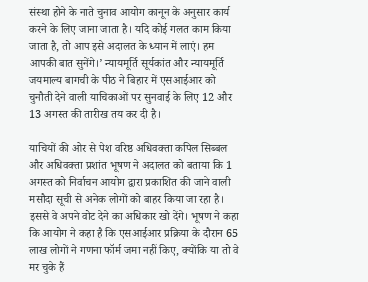संस्था होने के नाते चुनाव आयोग कानून के अनुसार कार्य करने के लिए जाना जाता है। यदि कोई गलत काम किया जाता है, तो आप इसे अदालत के ध्यान में लाएं। हम आपकी बात सुनेंगे।’ न्यायमूर्ति सूर्यकांत और न्यायमूर्ति जयमाल्य बागची के पीठ ने बिहार में एसआईआर को चुनौती देने वाली याचिकाओं पर सुनवाई के लिए 12 और 13 अगस्त की तारीख तय कर दी है।

याचियों की ओर से पेश वरिष्ठ अधिवक्ता कपिल सिब्बल और अधिवक्ता प्रशांत भूषण ने अदालत को बताया कि 1 अगस्त को निर्वाचन आयोग द्वारा प्रकाशित की जाने वाली मसौदा सूची से अनेक लोगों को बाहर किया जा रहा है। इससे वे अपने वोट देने का अधिकार खो देंगे। भूषण ने कहा कि आयोग ने कहा है कि एसआईआर प्रक्रिया के दौरान 65 लाख लोगों ने गणना फॉर्म जमा नहीं किए, क्योंकि या तो वे मर चुके हैं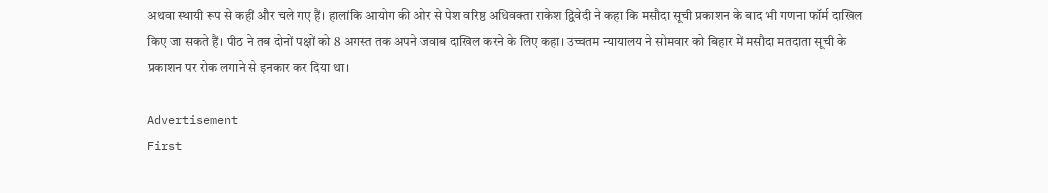अथवा स्थायी रूप से कहीं और चले गए हैं। हालांकि आयोग की ओर से पेश वरिष्ठ अधिवक्ता राकेश द्विवेदी ने कहा कि मसौदा सूची प्रकाशन के बाद भी गणना फॉर्म दाखिल किए जा सकते हैं। पीठ ने तब दोनों पक्षों को 8 अगस्त तक अपने जवाब दाखिल करने के लिए कहा। उच्चतम न्यायालय ने सोमवार को बिहार में मसौदा मतदाता सूची के प्रकाशन पर रोक लगाने से इनकार कर दिया था।

Advertisement
First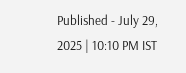Published - July 29, 2025 | 10:10 PM IST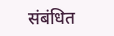संबंधित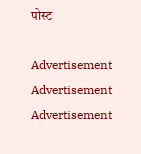पोस्ट

Advertisement
Advertisement
Advertisement